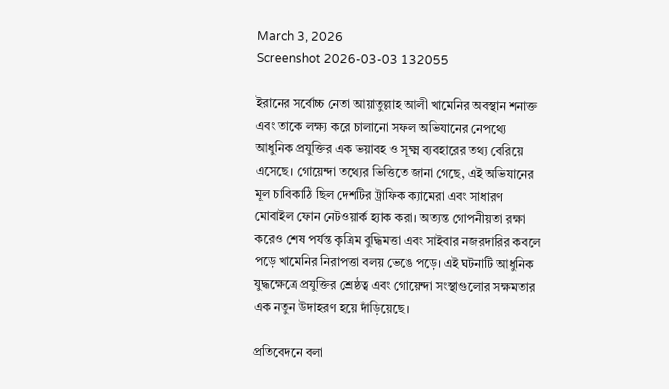March 3, 2026
Screenshot 2026-03-03 132055

ইরানের সর্বোচ্চ নেতা আয়াতুল্লাহ আলী খামেনির অবস্থান শনাক্ত এবং তাকে লক্ষ্য করে চালানো সফল অভিযানের নেপথ্যে আধুনিক প্রযুক্তির এক ভয়াবহ ও সূক্ষ্ম ব্যবহারের তথ্য বেরিয়ে এসেছে। গোয়েন্দা তথ্যের ভিত্তিতে জানা গেছে, এই অভিযানের মূল চাবিকাঠি ছিল দেশটির ট্রাফিক ক্যামেরা এবং সাধারণ মোবাইল ফোন নেটওয়ার্ক হ্যাক করা। অত্যন্ত গোপনীয়তা রক্ষা করেও শেষ পর্যন্ত কৃত্রিম বুদ্ধিমত্তা এবং সাইবার নজরদারির কবলে পড়ে খামেনির নিরাপত্তা বলয় ভেঙে পড়ে। এই ঘটনাটি আধুনিক যুদ্ধক্ষেত্রে প্রযুক্তির শ্রেষ্ঠত্ব এবং গোয়েন্দা সংস্থাগুলোর সক্ষমতার এক নতুন উদাহরণ হয়ে দাঁড়িয়েছে।

প্রতিবেদনে বলা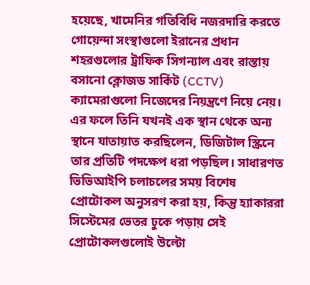হয়েছে, খামেনির গতিবিধি নজরদারি করতে গোয়েন্দা সংস্থাগুলো ইরানের প্রধান শহরগুলোর ট্রাফিক সিগন্যাল এবং রাস্তায় বসানো ক্লোজড সার্কিট (CCTV) ক্যামেরাগুলো নিজেদের নিয়ন্ত্রণে নিয়ে নেয়। এর ফলে তিনি যখনই এক স্থান থেকে অন্য স্থানে যাতায়াত করছিলেন, ডিজিটাল স্ক্রিনে তার প্রতিটি পদক্ষেপ ধরা পড়ছিল। সাধারণত ভিভিআইপি চলাচলের সময় বিশেষ প্রোটোকল অনুসরণ করা হয়, কিন্তু হ্যাকাররা সিস্টেমের ভেতর ঢুকে পড়ায় সেই প্রোটোকলগুলোই উল্টো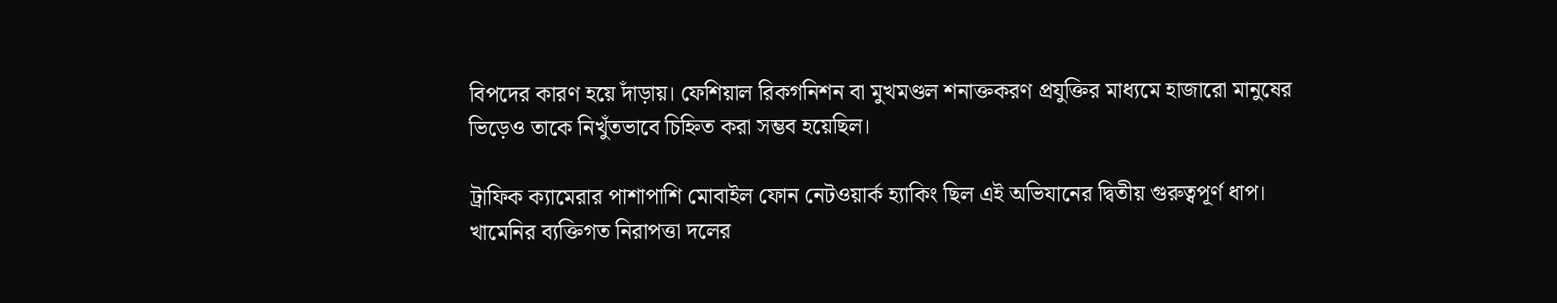বিপদের কারণ হয়ে দাঁড়ায়। ফেশিয়াল রিকগনিশন বা মুখমণ্ডল শনাক্তকরণ প্রযুক্তির মাধ্যমে হাজারো মানুষের ভিড়েও তাকে নিখুঁতভাবে চিহ্নিত করা সম্ভব হয়েছিল।

ট্রাফিক ক্যামেরার পাশাপাশি মোবাইল ফোন নেটওয়ার্ক হ্যাকিং ছিল এই অভিযানের দ্বিতীয় গুরুত্বপূর্ণ ধাপ। খামেনির ব্যক্তিগত নিরাপত্তা দলের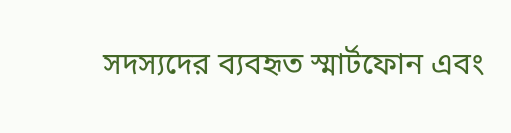সদস্যদের ব্যবহৃত স্মার্টফোন এবং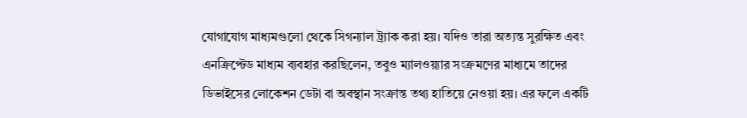যোগাযোগ মাধ্যমগুলো থেকে সিগন্যাল ট্র্যাক করা হয়। যদিও তারা অত্যন্ত সুরক্ষিত এবং এনক্রিপ্টেড মাধ্যম ব্যবহার করছিলেন, তবুও ম্যালওয়্যার সংক্রমণের মাধ্যমে তাদের ডিভাইসের লোকেশন ডেটা বা অবস্থান সংক্রান্ত তথ্য হাতিয়ে নেওয়া হয়। এর ফলে একটি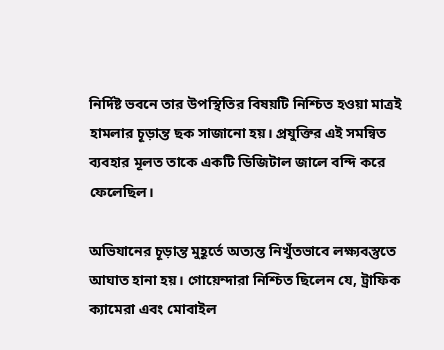নির্দিষ্ট ভবনে তার উপস্থিতির বিষয়টি নিশ্চিত হওয়া মাত্রই হামলার চূড়ান্ত ছক সাজানো হয়। প্রযুক্তির এই সমন্বিত ব্যবহার মূলত তাকে একটি ডিজিটাল জালে বন্দি করে ফেলেছিল।

অভিযানের চূড়ান্ত মুহূর্তে অত্যন্ত নিখুঁতভাবে লক্ষ্যবস্তুতে আঘাত হানা হয়। গোয়েন্দারা নিশ্চিত ছিলেন যে, ট্রাফিক ক্যামেরা এবং মোবাইল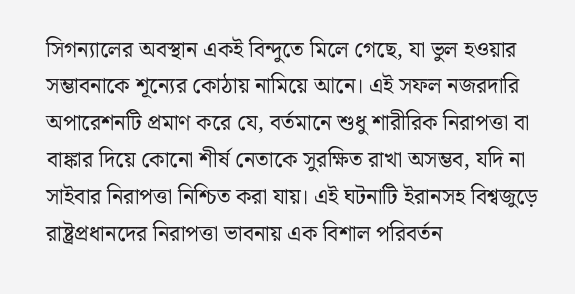সিগন্যালের অবস্থান একই বিন্দুতে মিলে গেছে, যা ভুল হওয়ার সম্ভাবনাকে শূন্যের কোঠায় নামিয়ে আনে। এই সফল নজরদারি অপারেশনটি প্রমাণ করে যে, বর্তমানে শুধু শারীরিক নিরাপত্তা বা বাঙ্কার দিয়ে কোনো শীর্ষ নেতাকে সুরক্ষিত রাখা অসম্ভব, যদি না সাইবার নিরাপত্তা নিশ্চিত করা যায়। এই ঘটনাটি ইরানসহ বিশ্বজুড়ে রাষ্ট্রপ্রধানদের নিরাপত্তা ভাবনায় এক বিশাল পরিবর্তন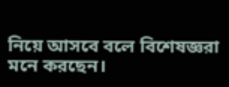নিয়ে আসবে বলে বিশেষজ্ঞরা মনে করছেন।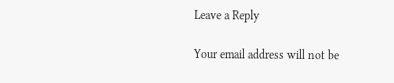Leave a Reply

Your email address will not be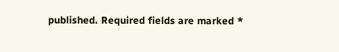published. Required fields are marked *